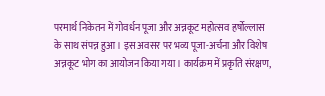परमार्थ निकेतन में गोवर्धन पूजा और अन्नकूट महोत्सव हर्षोल्लास के साथ संपन्न हुआ। इस अवसर पर भव्य पूजा-अर्चना और विशेष अन्नकूट भोग का आयोजन किया गया। कार्यक्रम में प्रकृति संरक्षण,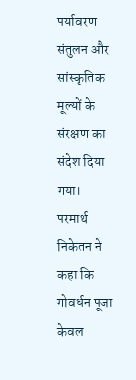पर्यावरण संतुलन और सांस्कृतिक मूल्यों के संरक्षण का संदेश दिया गया। परमार्थ निकेतन ने कहा कि गोवर्धन पूजा केवल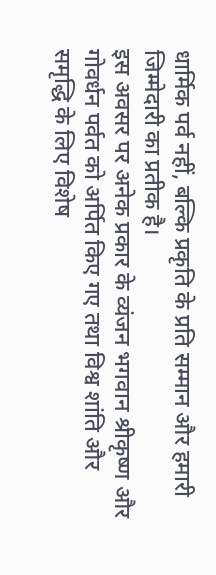धार्मिक पर्व नहीं, बल्कि प्रकृति के प्रति सम्मान और हमारी जिम्मेदारी का प्रतीक है।
इस अवसर पर अनेक प्रकार के व्यंजन भगवान श्रीकृष्ण और गोवर्धन पर्वत को अर्पित किए गए तथा विश्व शांति और समृद्धि के लिए विशेष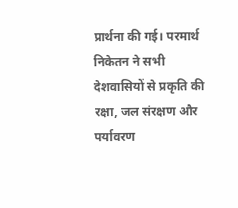प्रार्थना की गई। परमार्थ निकेतन ने सभी देशवासियों से प्रकृति की रक्षा, जल संरक्षण और पर्यावरण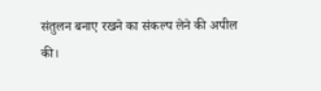संतुलन बनाए रखने का संकल्प लेने की अपील की।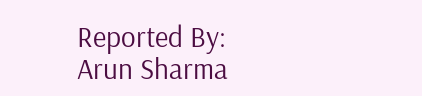Reported By: Arun Sharma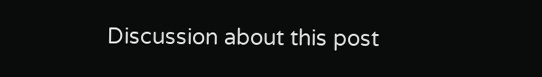Discussion about this post